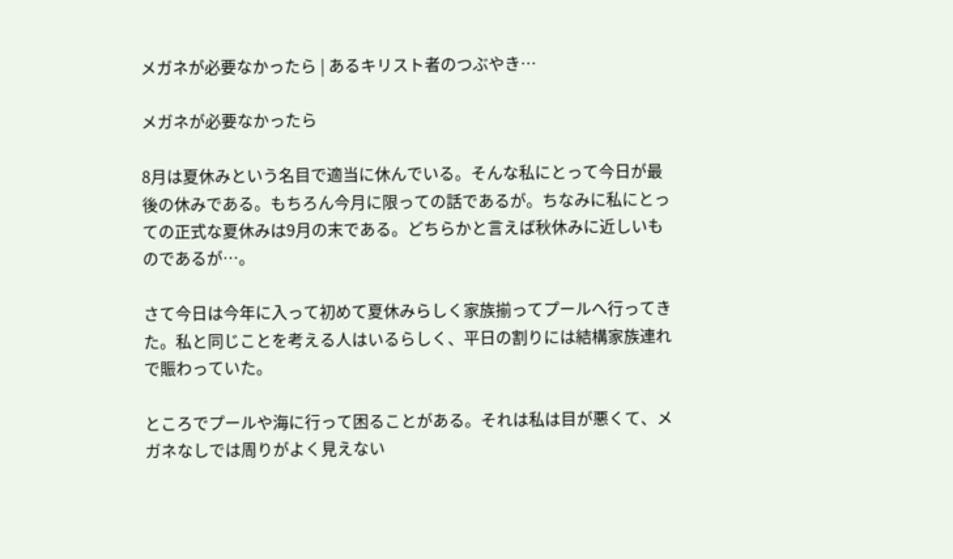メガネが必要なかったら | あるキリスト者のつぶやき…

メガネが必要なかったら

8月は夏休みという名目で適当に休んでいる。そんな私にとって今日が最後の休みである。もちろん今月に限っての話であるが。ちなみに私にとっての正式な夏休みは9月の末である。どちらかと言えば秋休みに近しいものであるが…。

さて今日は今年に入って初めて夏休みらしく家族揃ってプールへ行ってきた。私と同じことを考える人はいるらしく、平日の割りには結構家族連れで賑わっていた。

ところでプールや海に行って困ることがある。それは私は目が悪くて、メガネなしでは周りがよく見えない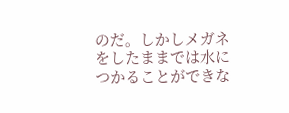のだ。しかしメガネをしたままでは水につかることができな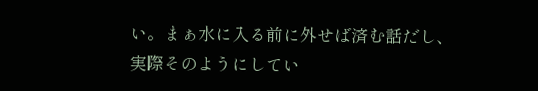い。まぁ水に入る前に外せば済む話だし、実際そのようにしてい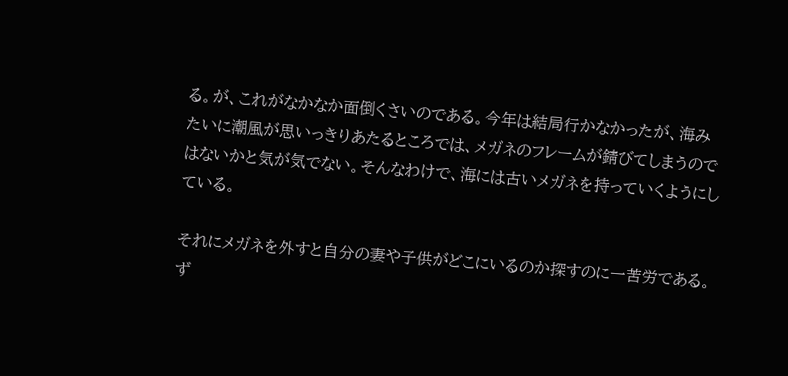る。が、これがなかなか面倒くさいのである。今年は結局行かなかったが、海みたいに潮風が思いっきりあたるところでは、メガネのフレームが錆びてしまうのではないかと気が気でない。そんなわけで、海には古いメガネを持っていくようにしている。

それにメガネを外すと自分の妻や子供がどこにいるのか探すのに一苦労である。ず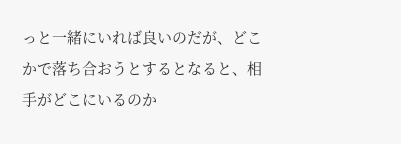っと一緒にいれば良いのだが、どこかで落ち合おうとするとなると、相手がどこにいるのか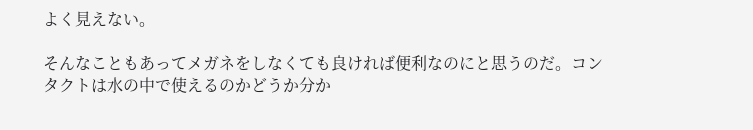よく見えない。

そんなこともあってメガネをしなくても良ければ便利なのにと思うのだ。コンタクトは水の中で使えるのかどうか分か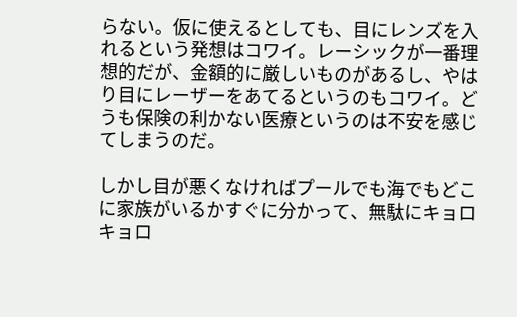らない。仮に使えるとしても、目にレンズを入れるという発想はコワイ。レーシックが一番理想的だが、金額的に厳しいものがあるし、やはり目にレーザーをあてるというのもコワイ。どうも保険の利かない医療というのは不安を感じてしまうのだ。

しかし目が悪くなければプールでも海でもどこに家族がいるかすぐに分かって、無駄にキョロキョロ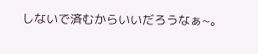しないで済むからいいだろうなぁ~。